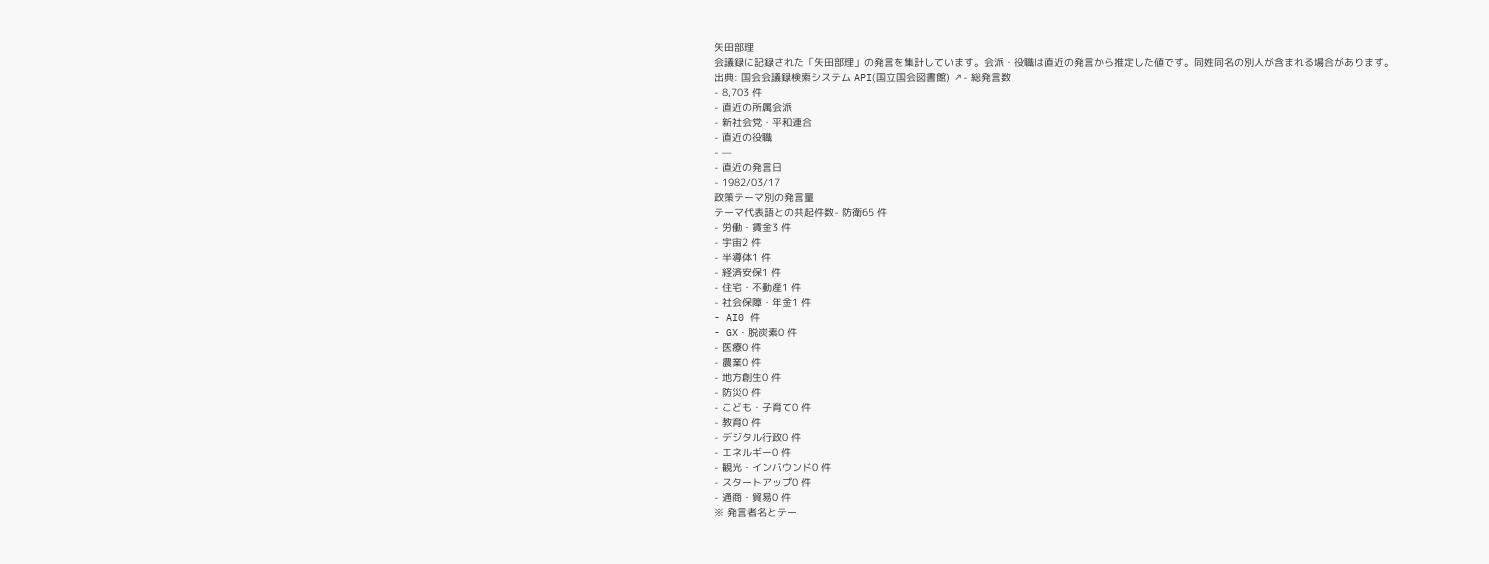矢田部理
会議録に記録された「矢田部理」の発言を集計しています。会派・役職は直近の発言から推定した値です。同姓同名の別人が含まれる場合があります。
出典: 国会会議録検索システム API(国立国会図書館) ↗- 総発言数
- 8,703 件
- 直近の所属会派
- 新社会党・平和連合
- 直近の役職
- —
- 直近の発言日
- 1982/03/17
政策テーマ別の発言量
テーマ代表語との共起件数- 防衛65 件
- 労働・賃金3 件
- 宇宙2 件
- 半導体1 件
- 経済安保1 件
- 住宅・不動産1 件
- 社会保障・年金1 件
- AI0 件
- GX・脱炭素0 件
- 医療0 件
- 農業0 件
- 地方創生0 件
- 防災0 件
- こども・子育て0 件
- 教育0 件
- デジタル行政0 件
- エネルギー0 件
- 観光・インバウンド0 件
- スタートアップ0 件
- 通商・貿易0 件
※ 発言者名とテー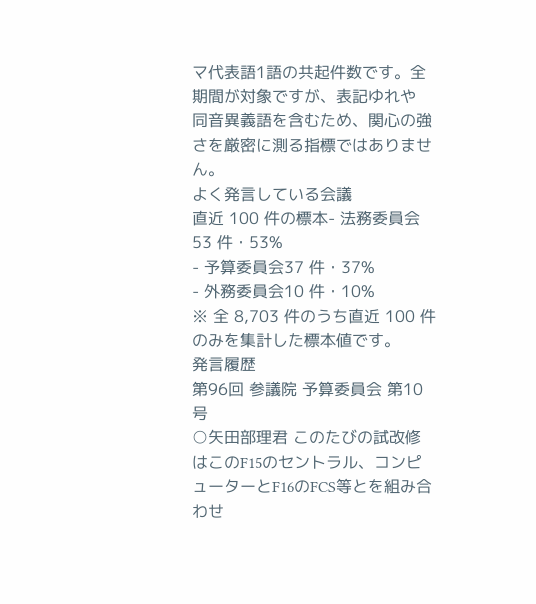マ代表語1語の共起件数です。全期間が対象ですが、表記ゆれや 同音異義語を含むため、関心の強さを厳密に測る指標ではありません。
よく発言している会議
直近 100 件の標本- 法務委員会53 件・53%
- 予算委員会37 件・37%
- 外務委員会10 件・10%
※ 全 8,703 件のうち直近 100 件のみを集計した標本値です。
発言履歴
第96回 参議院 予算委員会 第10号
○矢田部理君 このたびの試改修はこのF15のセントラル、コンピューターとF16のFCS等とを組み合わせ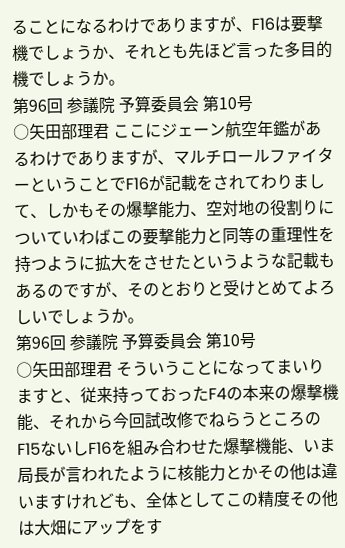ることになるわけでありますが、F16は要撃機でしょうか、それとも先ほど言った多目的機でしょうか。
第96回 参議院 予算委員会 第10号
○矢田部理君 ここにジェーン航空年鑑があるわけでありますが、マルチロールファイターということでF16が記載をされてわりまして、しかもその爆撃能力、空対地の役割りについていわばこの要撃能力と同等の重理性を持つように拡大をさせたというような記載もあるのですが、そのとおりと受けとめてよろしいでしょうか。
第96回 参議院 予算委員会 第10号
○矢田部理君 そういうことになってまいりますと、従来持っておったF4の本来の爆撃機能、それから今回試改修でねらうところのF15ないしF16を組み合わせた爆撃機能、いま局長が言われたように核能力とかその他は違いますけれども、全体としてこの精度その他は大畑にアップをす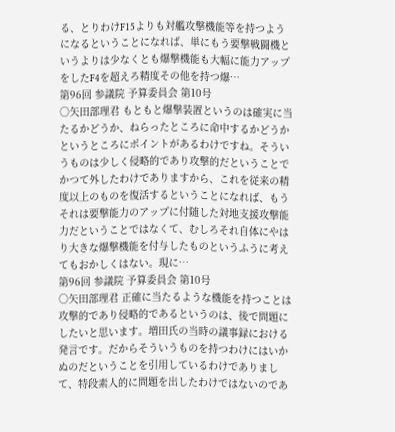る、とりわけF15よりも対艦攻撃機能等を持つようになるということになれば、単にもう要撃戦闘機というよりは少なくとも爆撃機能も大幅に能力アップをしたF4を超えろ精度その他を持つ爆…
第96回 参議院 予算委員会 第10号
○矢田部理君 もともと爆撃装置というのは確実に当たるかどうか、ねらったところに命中するかどうかというところにポイントがあるわけですね。そういうものは少しく侵略的であり攻撃的だということでかつて外したわけでありますから、これを従来の精度以上のものを復活するということになれば、もうそれは要撃能力のアップに付随した対地支援攻撃能力だということではなくて、むしろそれ自体にやはり大きな爆撃機能を付与したものというふうに考えてもおかしくはない。現に…
第96回 参議院 予算委員会 第10号
○矢田部理君 正確に当たるような機能を持つことは攻撃的であり侵略的であるというのは、後で問題にしたいと思います。増田氏の当時の議事録における発言です。だからそういうものを持つわけにはいかぬのだということを引用しているわけでありまして、特段素人的に問題を出したわけではないのであ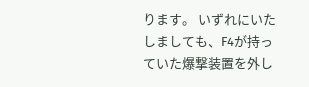ります。 いずれにいたしましても、F4が持っていた爆撃装置を外し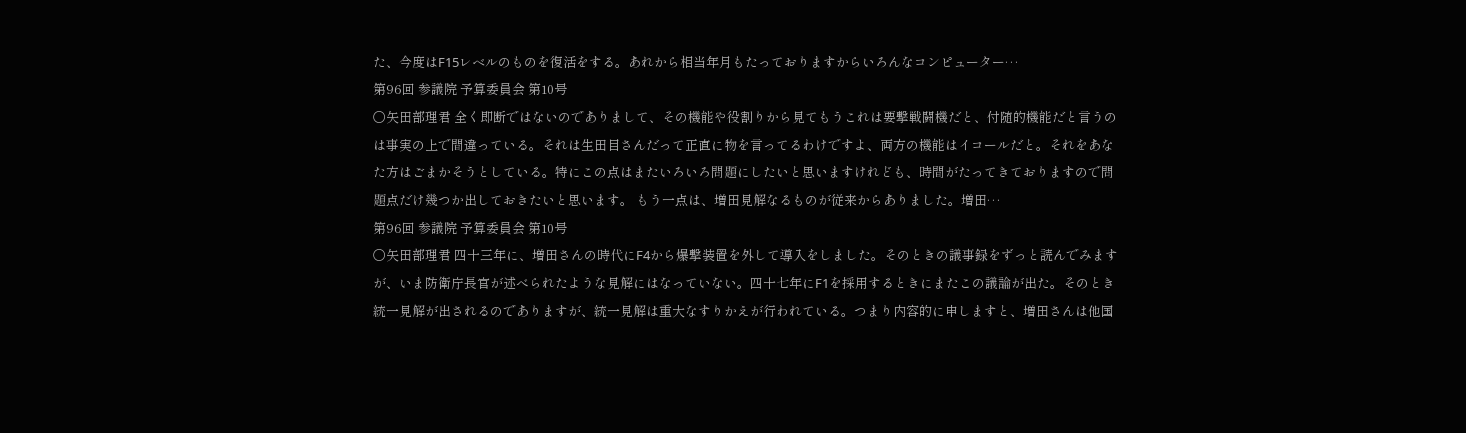た、今度はF15レベルのものを復活をする。あれから相当年月もたっておりますからいろんなコンピューター…
第96回 参議院 予算委員会 第10号
○矢田部理君 全く即断ではないのでありまして、その機能や役割りから見てもうこれは要撃戦闘機だと、付随的機能だと言うのは事実の上で間違っている。それは生田目さんだって正直に物を言ってるわけですよ、両方の機能はイコールだと。それをあなた方はごまかそうとしている。特にこの点はまたいろいろ問題にしたいと思いますけれども、時間がたってきておりますので問題点だけ幾つか出しておきたいと思います。 もう一点は、増田見解なるものが従来からありました。増田…
第96回 参議院 予算委員会 第10号
○矢田部理君 四十三年に、増田さんの時代にF4から爆撃装置を外して導入をしました。そのときの議事録をずっと読んでみますが、いま防衛庁長官が述べられたような見解にはなっていない。四十七年にF1を採用するときにまたこの議論が出た。そのとき統一見解が出されるのでありますが、統一見解は重大なすりかえが行われている。つまり内容的に申しますと、増田さんは他国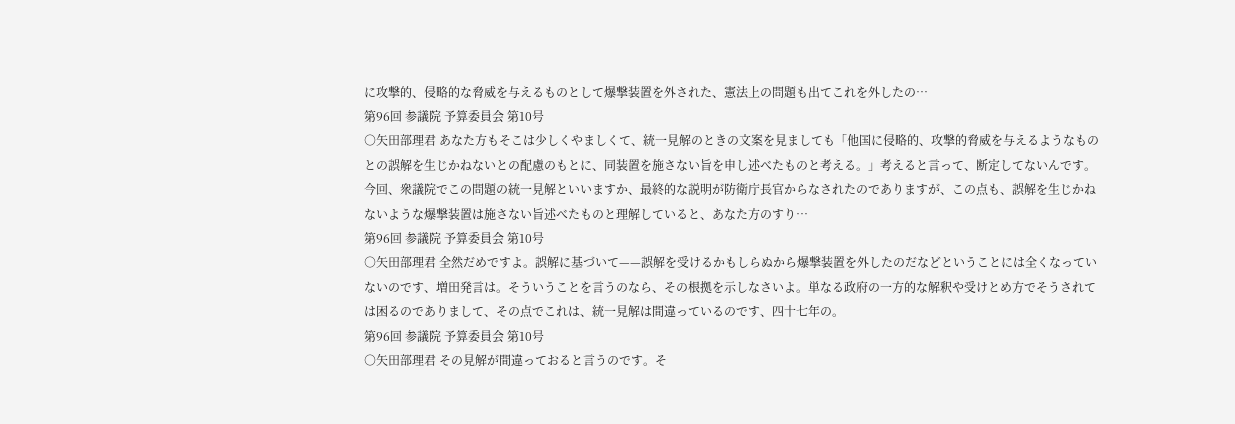に攻撃的、侵略的な脅威を与えるものとして爆撃装置を外された、憲法上の問題も出てこれを外したの…
第96回 参議院 予算委員会 第10号
○矢田部理君 あなた方もそこは少しくやましくて、統一見解のときの文案を見ましても「他国に侵略的、攻撃的脅威を与えるようなものとの誤解を生じかねないとの配慮のもとに、同装置を施さない旨を申し述べたものと考える。」考えると言って、断定してないんです。今回、衆議院でこの問題の統一見解といいますか、最終的な説明が防衛庁長官からなされたのでありますが、この点も、誤解を生じかねないような爆撃装置は施さない旨述べたものと理解していると、あなた方のすり…
第96回 参議院 予算委員会 第10号
○矢田部理君 全然だめですよ。誤解に基づいて——誤解を受けるかもしらぬから爆撃装置を外したのだなどということには全くなっていないのです、増田発言は。そういうことを言うのなら、その根拠を示しなさいよ。単なる政府の一方的な解釈や受けとめ方でそうされては困るのでありまして、その点でこれは、統一見解は間違っているのです、四十七年の。
第96回 参議院 予算委員会 第10号
○矢田部理君 その見解が間違っておると言うのです。そ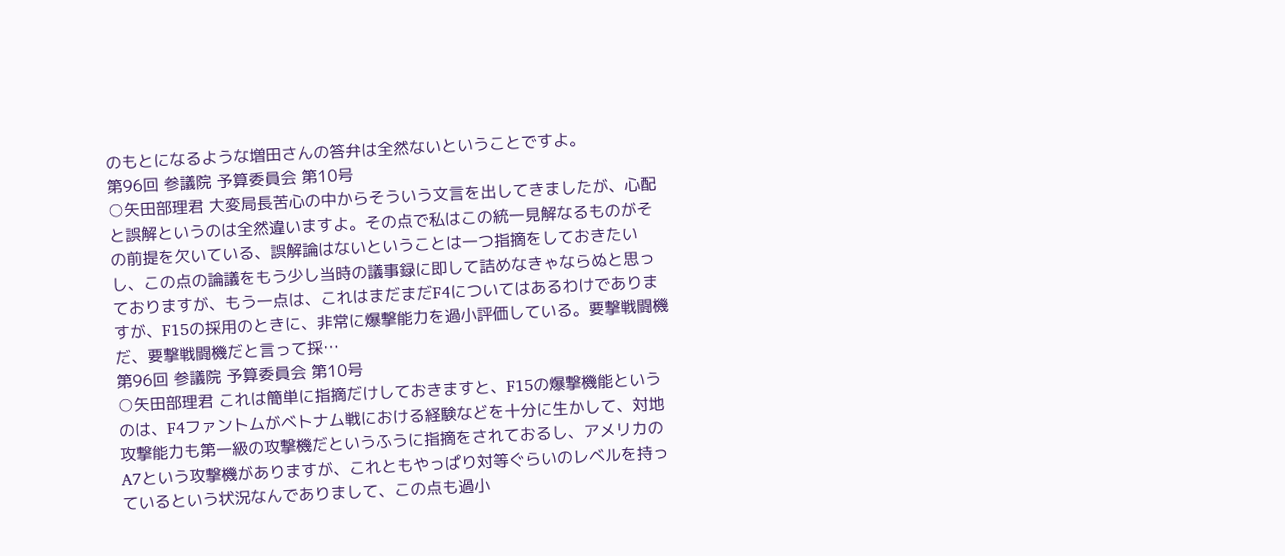のもとになるような増田さんの答弁は全然ないということですよ。
第96回 参議院 予算委員会 第10号
○矢田部理君 大変局長苦心の中からそういう文言を出してきましたが、心配と誤解というのは全然違いますよ。その点で私はこの統一見解なるものがその前提を欠いている、誤解論はないということは一つ指摘をしておきたいし、この点の論議をもう少し当時の議事録に即して詰めなきゃならぬと思っておりますが、もう一点は、これはまだまだF4についてはあるわけでありますが、F15の採用のときに、非常に爆撃能力を過小評価している。要撃戦闘機だ、要撃戦闘機だと言って採…
第96回 参議院 予算委員会 第10号
○矢田部理君 これは簡単に指摘だけしておきますと、F15の爆撃機能というのは、F4ファントムがベトナム戦における経験などを十分に生かして、対地攻撃能力も第一級の攻撃機だというふうに指摘をされておるし、アメリカのA7という攻撃機がありますが、これともやっぱり対等ぐらいのレベルを持っているという状況なんでありまして、この点も過小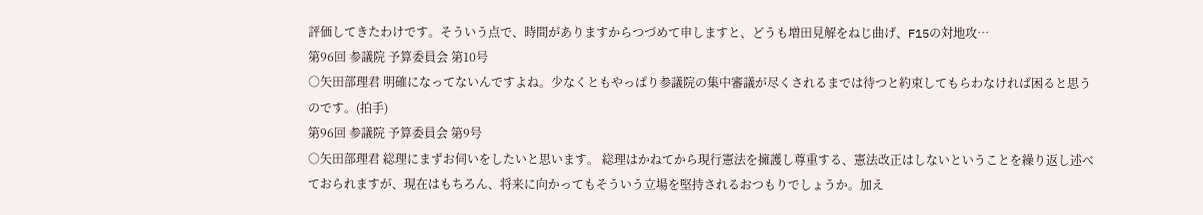評価してきたわけです。そういう点で、時間がありますからつづめて申しますと、どうも増田見解をねじ曲げ、F15の対地攻…
第96回 参議院 予算委員会 第10号
○矢田部理君 明確になってないんですよね。少なくともやっぱり参議院の集中審議が尽くされるまでは待つと約束してもらわなければ困ると思うのです。(拍手)
第96回 参議院 予算委員会 第9号
○矢田部理君 総理にまずお伺いをしたいと思います。 総理はかねてから現行憲法を擁護し尊重する、憲法改正はしないということを繰り返し述べておられますが、現在はもちろん、将来に向かってもそういう立場を堅持されるおつもりでしょうか。加え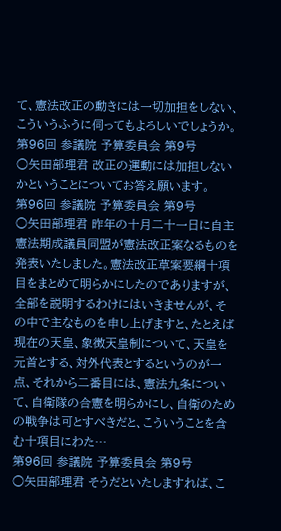て、憲法改正の動きには一切加担をしない、こういうふうに伺ってもよろしいでしょうか。
第96回 参議院 予算委員会 第9号
○矢田部理君 改正の運動には加担しないかということについてお答え願います。
第96回 参議院 予算委員会 第9号
○矢田部理君 昨年の十月二十一日に自主憲法期成議員同盟が憲法改正案なるものを発表いたしました。憲法改正草案要綱十項目をまとめて明らかにしたのでありますが、全部を説明するわけにはいきませんが、その中で主なものを申し上げますと、たとえば現在の天皇、象徴天皇制について、天皇を元首とする、対外代表とするというのが一点、それから二番目には、憲法九条について、自衛隊の合憲を明らかにし、自衛のための戦争は可とすべきだと、こういうことを含む十項目にわた…
第96回 参議院 予算委員会 第9号
○矢田部理君 そうだといたしますれば、こ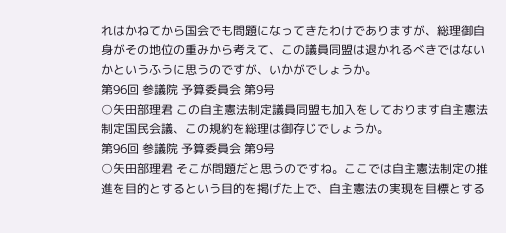れはかねてから国会でも問題になってきたわけでありますが、総理御自身がその地位の重みから考えて、この議員同盟は退かれるべきではないかというふうに思うのですが、いかがでしょうか。
第96回 参議院 予算委員会 第9号
○矢田部理君 この自主憲法制定議員同盟も加入をしております自主憲法制定国民会議、この規約を総理は御存じでしょうか。
第96回 参議院 予算委員会 第9号
○矢田部理君 そこが問題だと思うのですね。ここでは自主憲法制定の推進を目的とするという目的を掲げた上で、自主憲法の実現を目標とする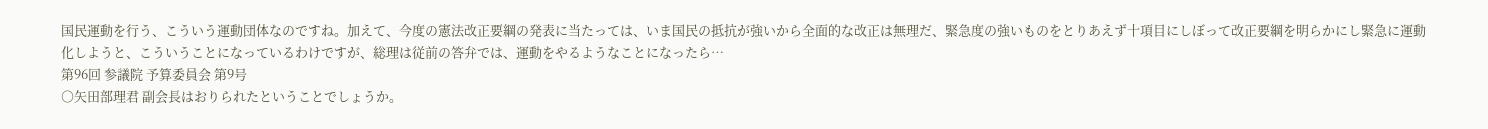国民運動を行う、こういう運動団体なのですね。加えて、今度の憲法改正要綱の発表に当たっては、いま国民の抵抗が強いから全面的な改正は無理だ、緊急度の強いものをとりあえず十項目にしぼって改正要綱を明らかにし緊急に運動化しようと、こういうことになっているわけですが、総理は従前の答弁では、運動をやるようなことになったら…
第96回 参議院 予算委員会 第9号
○矢田部理君 副会長はおりられたということでしょうか。